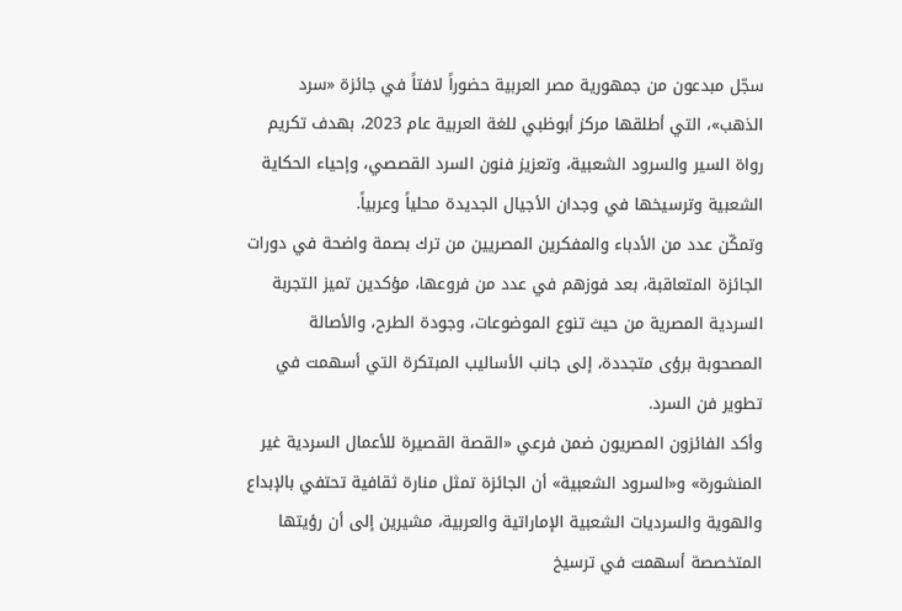سجّل مبدعون من جمهورية مصر العربية حضوراً لافتاً في جائزة «سرد الذهب»، التي أطلقها مركز أبوظبي للغة العربية عام 2023، بهدف تكريم رواة السير والسرود الشعبية، وتعزيز فنون السرد القصصي، وإحياء الحكاية الشعبية وترسيخها في وجدان الأجيال الجديدة محلياً وعربياً.
وتمكّن عدد من الأدباء والمفكرين المصريين من ترك بصمة واضحة في دورات الجائزة المتعاقبة، بعد فوزهم في عدد من فروعها، مؤكدين تميز التجربة السردية المصرية من حيث تنوع الموضوعات، وجودة الطرح، والأصالة المصحوبة برؤى متجددة، إلى جانب الأساليب المبتكرة التي أسهمت في تطوير فن السرد.
وأكد الفائزون المصريون ضمن فرعي «القصة القصيرة للأعمال السردية غير المنشورة» و«السرود الشعبية» أن الجائزة تمثل منارة ثقافية تحتفي بالإبداع والهوية والسرديات الشعبية الإماراتية والعربية، مشيرين إلى أن رؤيتها المتخصصة أسهمت في ترسيخ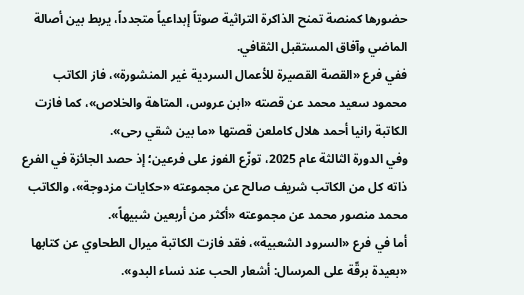حضورها كمنصة تمنح الذاكرة التراثية صوتاً إبداعياً متجدداً، يربط بين أصالة الماضي وآفاق المستقبل الثقافي.
ففي فرع «القصة القصيرة للأعمال السردية غير المنشورة»، فاز الكاتب محمود سعيد محمد عن قصته «ابن عروس، المتاهة والخلاص»، كما فازت الكاتبة رانيا أحمد هلال كاملعن قصتها «ما بين شقي رحى».
وفي الدورة الثالثة عام 2025، توزّع الفوز على فرعين؛ إذ حصد الجائزة في الفرع ذاته كل من الكاتب شريف صالح عن مجموعته «حكايات مزدوجة»، والكاتب محمد منصور محمد عن مجموعته «أكثر من أربعين شبيهاً».
أما في فرع «السرود الشعبية»، فقد فازت الكاتبة ميرال الطحاوي عن كتابها «بعيدة برقّة على المرسال: أشعار الحب عند نساء البدو».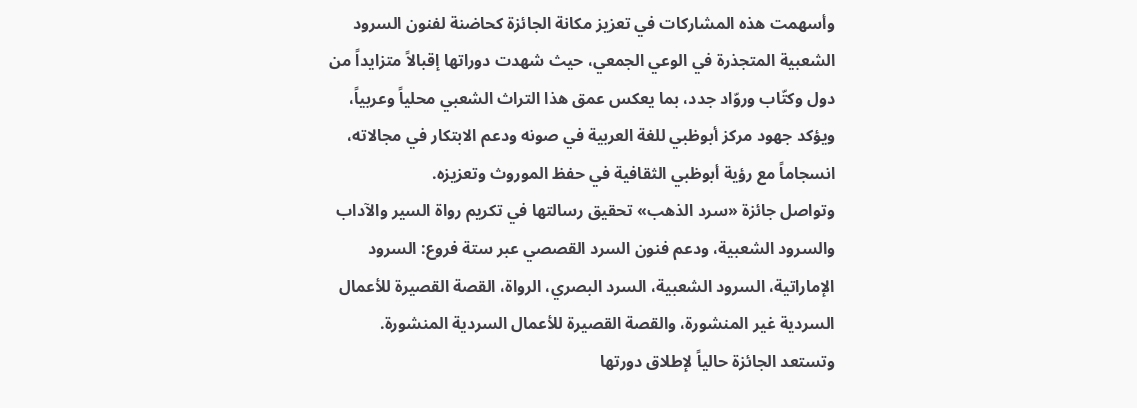وأسهمت هذه المشاركات في تعزيز مكانة الجائزة كحاضنة لفنون السرود الشعبية المتجذرة في الوعي الجمعي، حيث شهدت دوراتها إقبالاً متزايداً من دول وكتّاب وروّاد جدد، بما يعكس عمق هذا التراث الشعبي محلياً وعربياً، ويؤكد جهود مركز أبوظبي للغة العربية في صونه ودعم الابتكار في مجالاته، انسجاماً مع رؤية أبوظبي الثقافية في حفظ الموروث وتعزيزه.
وتواصل جائزة «سرد الذهب» تحقيق رسالتها في تكريم رواة السير والآداب والسرود الشعبية، ودعم فنون السرد القصصي عبر ستة فروع: السرود الإماراتية، السرود الشعبية، السرد البصري، الرواة، القصة القصيرة للأعمال السردية غير المنشورة، والقصة القصيرة للأعمال السردية المنشورة.
وتستعد الجائزة حالياً لإطلاق دورتها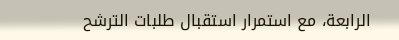الرابعة، مع استمرار استقبال طلبات الترشح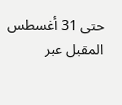حتى 31 أغسطس المقبل عبر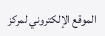الموقع الإلكتروني لمركز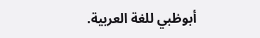أبوظبي للغة العربية.